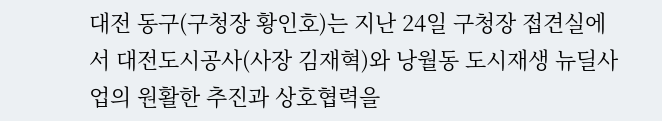대전 동구(구청장 황인호)는 지난 24일 구청장 접견실에서 대전도시공사(사장 김재혁)와 낭월동 도시재생 뉴딜사업의 원활한 추진과 상호협력을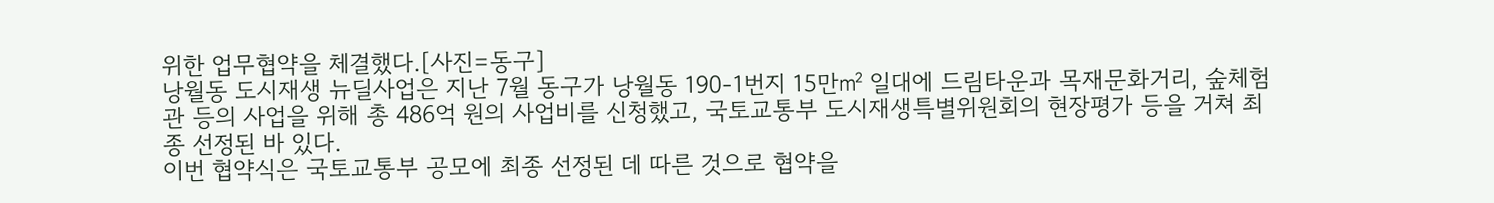위한 업무협약을 체결했다.[사진=동구]
낭월동 도시재생 뉴딜사업은 지난 7월 동구가 낭월동 190-1번지 15만㎡ 일대에 드림타운과 목재문화거리, 숲체험관 등의 사업을 위해 총 486억 원의 사업비를 신청했고, 국토교통부 도시재생특별위원회의 현장평가 등을 거쳐 최종 선정된 바 있다.
이번 협약식은 국토교통부 공모에 최종 선정된 데 따른 것으로 협약을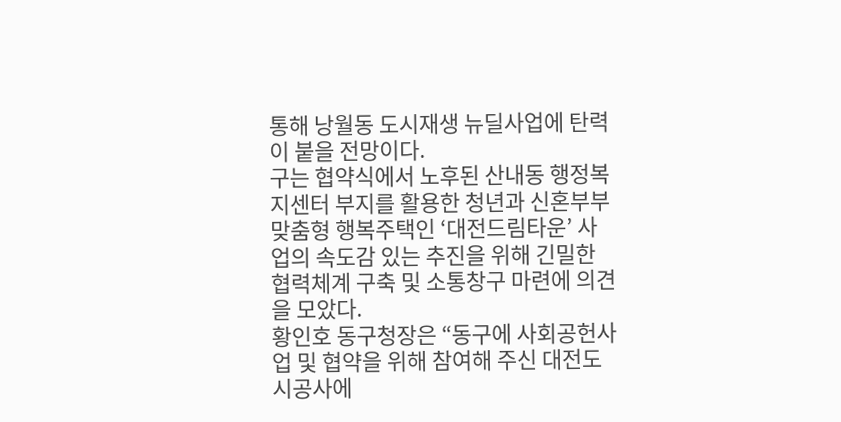통해 낭월동 도시재생 뉴딜사업에 탄력이 붙을 전망이다.
구는 협약식에서 노후된 산내동 행정복지센터 부지를 활용한 청년과 신혼부부 맞춤형 행복주택인 ‘대전드림타운’ 사업의 속도감 있는 추진을 위해 긴밀한 협력체계 구축 및 소통창구 마련에 의견을 모았다.
황인호 동구청장은 “동구에 사회공헌사업 및 협약을 위해 참여해 주신 대전도시공사에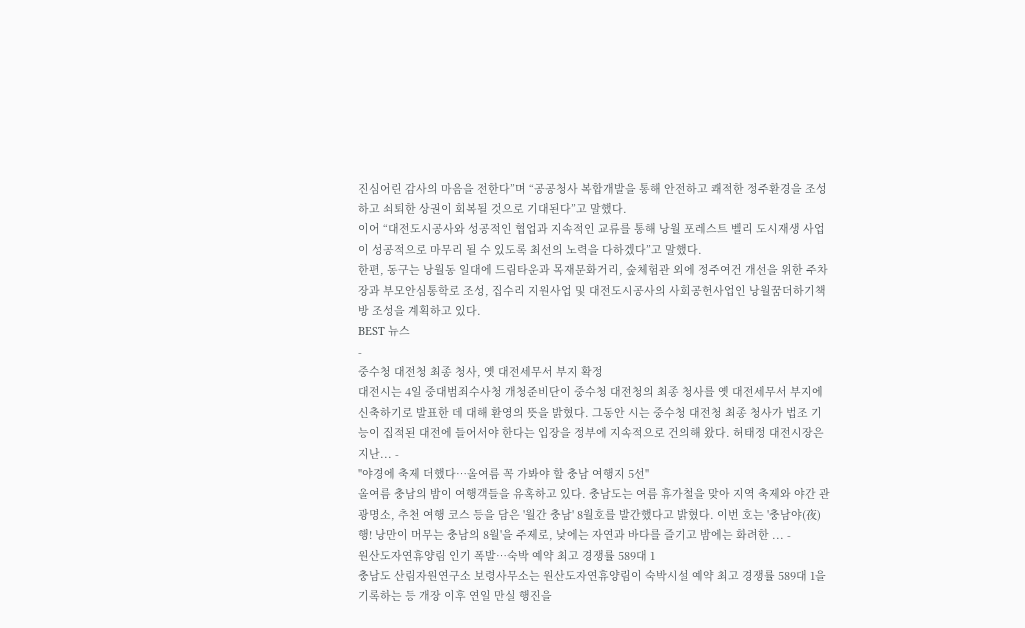진심어린 감사의 마음을 전한다”며 “공공청사 복합개발을 통해 안전하고 쾌적한 정주환경을 조성하고 쇠퇴한 상권이 회복될 것으로 기대된다”고 말했다.
이어 “대전도시공사와 성공적인 협업과 지속적인 교류를 통해 낭월 포레스트 벨리 도시재생 사업이 성공적으로 마무리 될 수 있도록 최선의 노력을 다하겠다”고 말했다.
한편, 동구는 낭월동 일대에 드림타운과 목재문화거리, 숲체험관 외에 정주여건 개선을 위한 주차장과 부모안심통학로 조성, 집수리 지원사업 및 대전도시공사의 사회공헌사업인 낭월꿈더하기책방 조성을 계획하고 있다.
BEST 뉴스
-
중수청 대전청 최종 청사, 옛 대전세무서 부지 확정
대전시는 4일 중대범죄수사청 개청준비단이 중수청 대전청의 최종 청사를 옛 대전세무서 부지에 신축하기로 발표한 데 대해 환영의 뜻을 밝혔다. 그동안 시는 중수청 대전청 최종 청사가 법조 기능이 집적된 대전에 들어서야 한다는 입장을 정부에 지속적으로 건의해 왔다. 허태정 대전시장은 지난... -
"야경에 축제 더했다…올여름 꼭 가봐야 할 충남 여행지 5선"
올여름 충남의 밤이 여행객들을 유혹하고 있다. 충남도는 여름 휴가철을 맞아 지역 축제와 야간 관광명소, 추천 여행 코스 등을 담은 '월간 충남' 8월호를 발간했다고 밝혔다. 이번 호는 '충남야(夜)행! 낭만이 머무는 충남의 8월'을 주제로, 낮에는 자연과 바다를 즐기고 밤에는 화려한 ... -
원산도자연휴양림 인기 폭발…숙박 예약 최고 경쟁률 589대 1
충남도 산림자원연구소 보령사무소는 원산도자연휴양림이 숙박시설 예약 최고 경쟁률 589대 1을 기록하는 등 개장 이후 연일 만실 행진을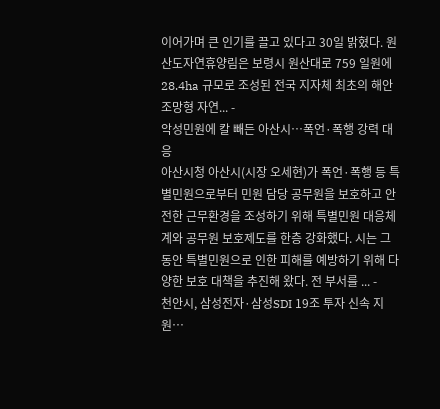이어가며 큰 인기를 끌고 있다고 30일 밝혔다. 원산도자연휴양림은 보령시 원산대로 759 일원에 28.4ha 규모로 조성된 전국 지자체 최초의 해안 조망형 자연... -
악성민원에 칼 빼든 아산시…폭언·폭행 강력 대응
아산시청 아산시(시장 오세현)가 폭언·폭행 등 특별민원으로부터 민원 담당 공무원을 보호하고 안전한 근무환경을 조성하기 위해 특별민원 대응체계와 공무원 보호제도를 한층 강화했다. 시는 그동안 특별민원으로 인한 피해를 예방하기 위해 다양한 보호 대책을 추진해 왔다. 전 부서를 ... -
천안시, 삼성전자·삼성SDI 19조 투자 신속 지원…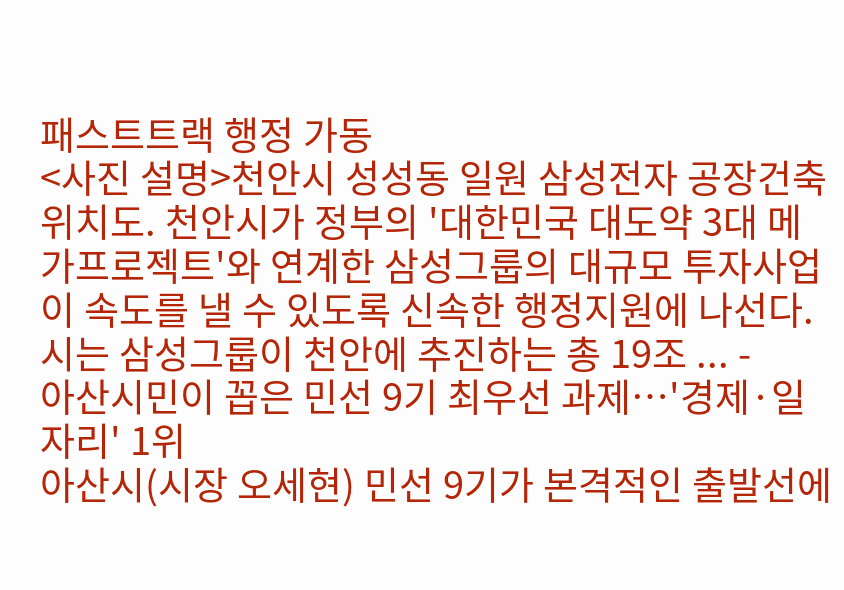패스트트랙 행정 가동
<사진 설명>천안시 성성동 일원 삼성전자 공장건축 위치도. 천안시가 정부의 '대한민국 대도약 3대 메가프로젝트'와 연계한 삼성그룹의 대규모 투자사업이 속도를 낼 수 있도록 신속한 행정지원에 나선다. 시는 삼성그룹이 천안에 추진하는 총 19조 ... -
아산시민이 꼽은 민선 9기 최우선 과제…'경제·일자리' 1위
아산시(시장 오세현) 민선 9기가 본격적인 출발선에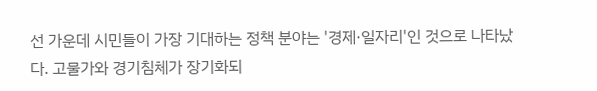선 가운데 시민들이 가장 기대하는 정책 분야는 '경제·일자리'인 것으로 나타났다. 고물가와 경기침체가 장기화되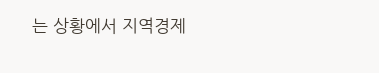는 상황에서 지역경제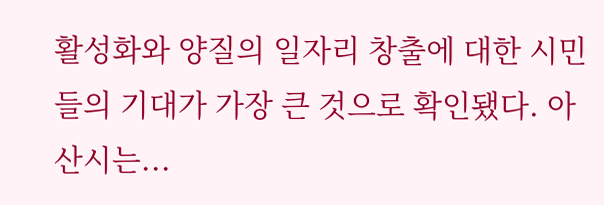활성화와 양질의 일자리 창출에 대한 시민들의 기대가 가장 큰 것으로 확인됐다. 아산시는...